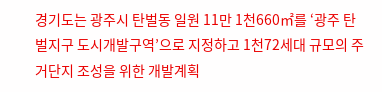경기도는 광주시 탄벌동 일원 11만 1천660㎡를 ‘광주 탄벌지구 도시개발구역’으로 지정하고 1천72세대 규모의 주거단지 조성을 위한 개발계획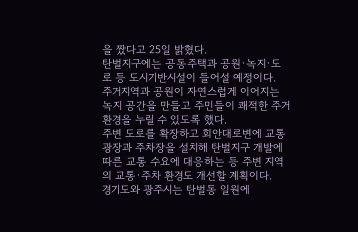을 짰다고 25일 밝혔다.
탄벌지구에는 공동주택과 공원·녹지·도로 등 도시기반시설이 들어설 예정이다.
주거지역과 공원이 자연스럽게 이어지는 녹지 공간을 만들고 주민들이 쾌적한 주거환경을 누릴 수 있도록 했다.
주변 도로를 확장하고 회안대로변에 교통광장과 주차장을 설치해 탄벌지구 개발에 따른 교통 수요에 대응하는 등 주변 지역의 교통·주차 환경도 개선할 계획이다.
경기도와 광주시는 탄벌동 일원에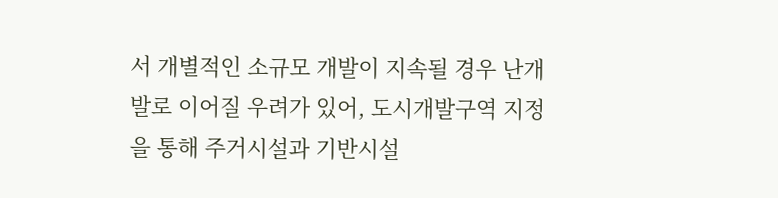서 개별적인 소규모 개발이 지속될 경우 난개발로 이어질 우려가 있어, 도시개발구역 지정을 통해 주거시설과 기반시설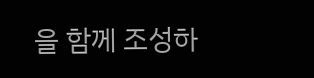을 함께 조성하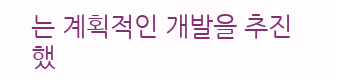는 계획적인 개발을 추진했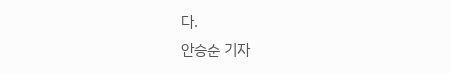다.
안승순 기자